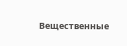Вещественные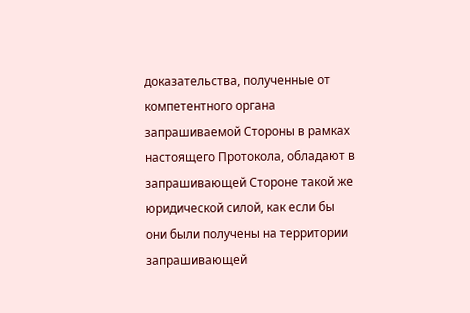доказательства, полученные от компетентного органа запрашиваемой Стороны в рамках настоящего Протокола, обладают в запрашивающей Стороне такой же юридической силой, как если бы они были получены на территории запрашивающей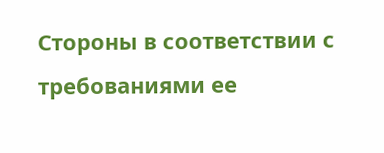Стороны в соответствии с требованиями ее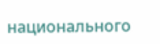национального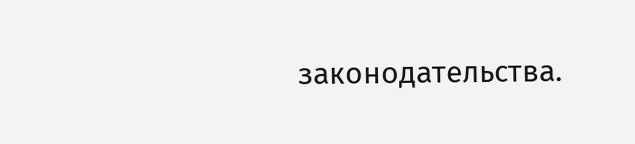законодательства.